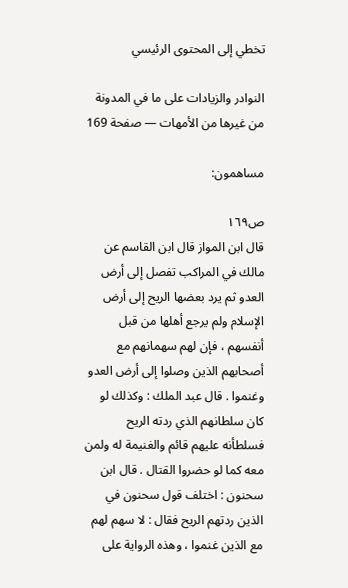تخطي إلى المحتوى الرئيسي

النوادر والزيادات على ما في المدونة من غيرها من الأمهات — صفحة 169

مساهمون:

ص١٦٩
قال ابن المواز قال ابن القاسم عن مالك في المراكب تفصل إلى أرض العدو ثم يرد بعضها الريح إلى أرض الإسلام ولم يرجع أهلها من قبل أنفسهم ، فإن لهم سهمانهم مع أصحابهم الذين وصلوا إلى أرض العدو وغنموا . قال عبد الملك : وكذلك لو كان سلطانهم الذي ردته الريح فسلطأنه عليهم قائم والغنيمة له ولمن معه كما لو حضروا القتال . قال ابن سحنون : اختلف قول سحنون في الذين ردتهم الريح فقال : لا سهم لهم مع الذين غنموا ، وهذه الرواية على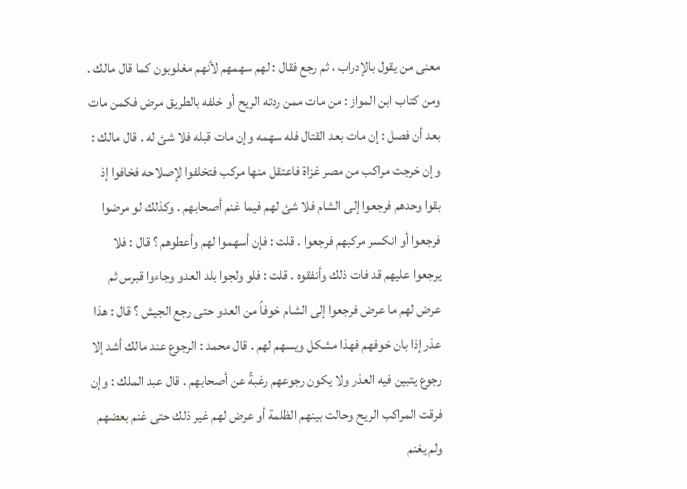معنى من يقول بالإدراب ، ثم رجع فقال : لهم سهمهم لأنهم مغلوبون كما قال مالك . ومن كتاب ابن المواز : من مات ممن ردته الريح أو خلفه بالطريق مرض فكمن مات بعد أن فصل : إن مات بعد القتال فله سهمه وإن مات قبله فلا شئ له . قال مالك : وإن خرجت مراكب من مصر غزاة فاعتقل منها مركب فتخلفوا لإصلاحه فخافوا إذ بقوا وحدهم فرجعوا إلى الشام فلا شئ لهم فيما غنم أصحابهم . وكذلك لو مرضوا فرجعوا أو انكسر مركبهم فرجعوا . قلت : فإن أسهموا لهم وأعطوهم ؟ قال : فلا يرجعوا عليهم قد فات ذلك وأنفقوه . قلت : فلو ولجوا بلد العدو وجاءوا قبرس ثم عرض لهم ما عرض فرجعوا إلى الشام خوفاً من العدو حتى رجع الجيش ؟ قال : هذا عذر إذا بان خوفهم فهذا مشكل ويسهم لهم . قال محمد : الرجوع عند مالك أشد إلا رجوع يتبين فيه العذر ولا يكون رجوعهم رغبةً عن أصحابهم . قال عبد الملك : وإن فرقت المراكب الريح وحالت بينهم الظلمة أو عرض لهم غير ذلك حتى غنم بعضهم ولم يغنم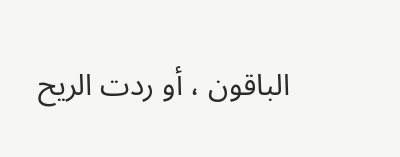الباقون ، أو ردت الريح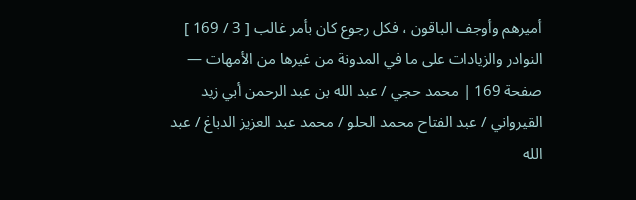أميرهم وأوجف الباقون ، فكل رجوع كان بأمر غالب [ 3 / 169 ]
النوادر والزيادات على ما في المدونة من غيرها من الأمهات — صفحة 169 | محمد حجي / عبد الله بن عبد الرحمن أبي زيد القيرواني / عبد الفتاح محمد الحلو / محمد عبد العزيز الدباغ / عبد الله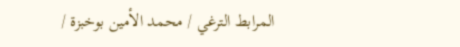المرابط الترغي / محمد الأمين بوخبزة /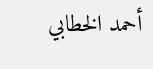أحمد الخطابي